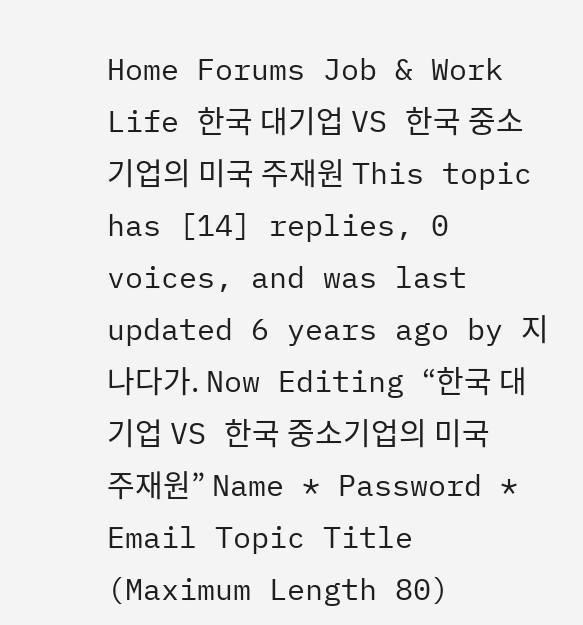Home Forums Job & Work Life 한국 대기업 VS 한국 중소기업의 미국 주재원 This topic has [14] replies, 0 voices, and was last updated 6 years ago by 지나다가. Now Editing “한국 대기업 VS 한국 중소기업의 미국 주재원” Name * Password * Email Topic Title (Maximum Length 80)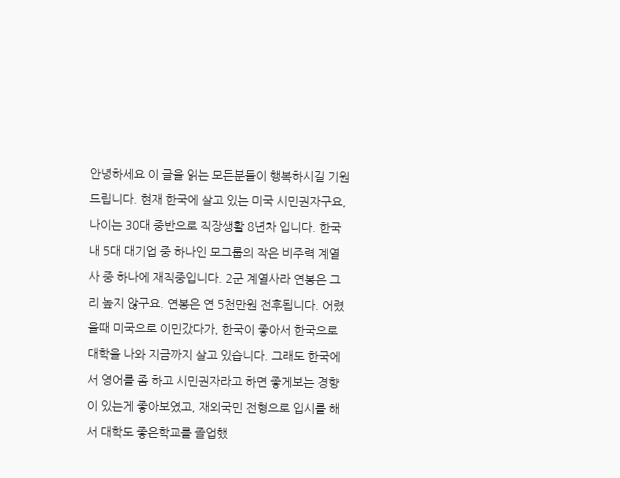안녕하세요 이 글을 읽는 모든분들이 행복하시길 기원드립니다. 현재 한국에 살고 있는 미국 시민권자구요, 나이는 30대 중반으로 직장생활 8년차 입니다. 한국내 5대 대기업 중 하나인 모그룹의 작은 비주력 계열사 중 하나에 재직중입니다. 2군 계열사라 연봉은 그리 높지 않구요. 연봉은 연 5천만원 전후됩니다. 어렸을때 미국으로 이민갔다가, 한국이 좋아서 한국으로 대학을 나와 지금까지 살고 있습니다. 그래도 한국에서 영어를 좀 하고 시민권자라고 하면 좋게보는 경향이 있는게 좋아보였고, 재외국민 전형으로 입시를 해서 대학도 좋은학교를 졸업했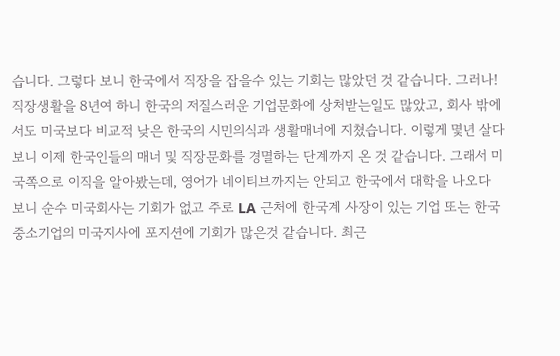습니다. 그렇다 보니 한국에서 직장을 잡을수 있는 기회는 많았던 것 같습니다. 그러나! 직장생활을 8년여 하니 한국의 저질스러운 기업문화에 상처받는일도 많았고, 회사 밖에서도 미국보다 비교적 낮은 한국의 시민의식과 생활매너에 지쳤습니다. 이렇게 몇년 살다보니 이제 한국인들의 매너 및 직장문화를 경멸하는 단계까지 온 것 같습니다. 그래서 미국쪽으로 이직을 알아봤는데, 영어가 네이티브까지는 안되고 한국에서 대학을 나오다 보니 순수 미국회사는 기회가 없고 주로 LA 근처에 한국계 사장이 있는 기업 또는 한국중소기업의 미국지사에 포지션에 기회가 많은것 같습니다. 최근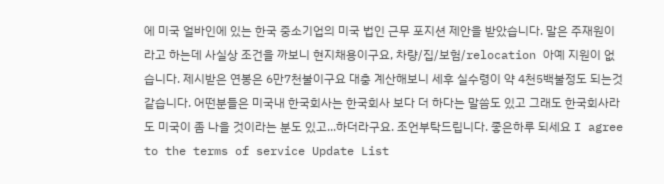에 미국 얼바인에 있는 한국 중소기업의 미국 법인 근무 포지션 제안을 받았습니다. 말은 주재원이라고 하는데 사실상 조건을 까보니 현지채용이구요, 차량/집/보험/relocation 아예 지원이 없습니다. 제시받은 연봉은 6만7천불이구요 대충 계산해보니 세후 실수령이 약 4천5백불정도 되는것 같습니다. 어떤분들은 미국내 한국회사는 한국회사 보다 더 하다는 말씀도 있고 그래도 한국회사라도 미국이 좀 나을 것이라는 분도 있고...하더라구요. 조언부탁드립니다. 좋은하루 되세요 I agree to the terms of service Update List